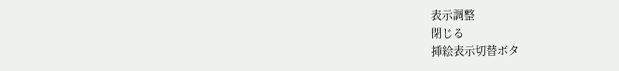表示調整
閉じる
挿絵表示切替ボタ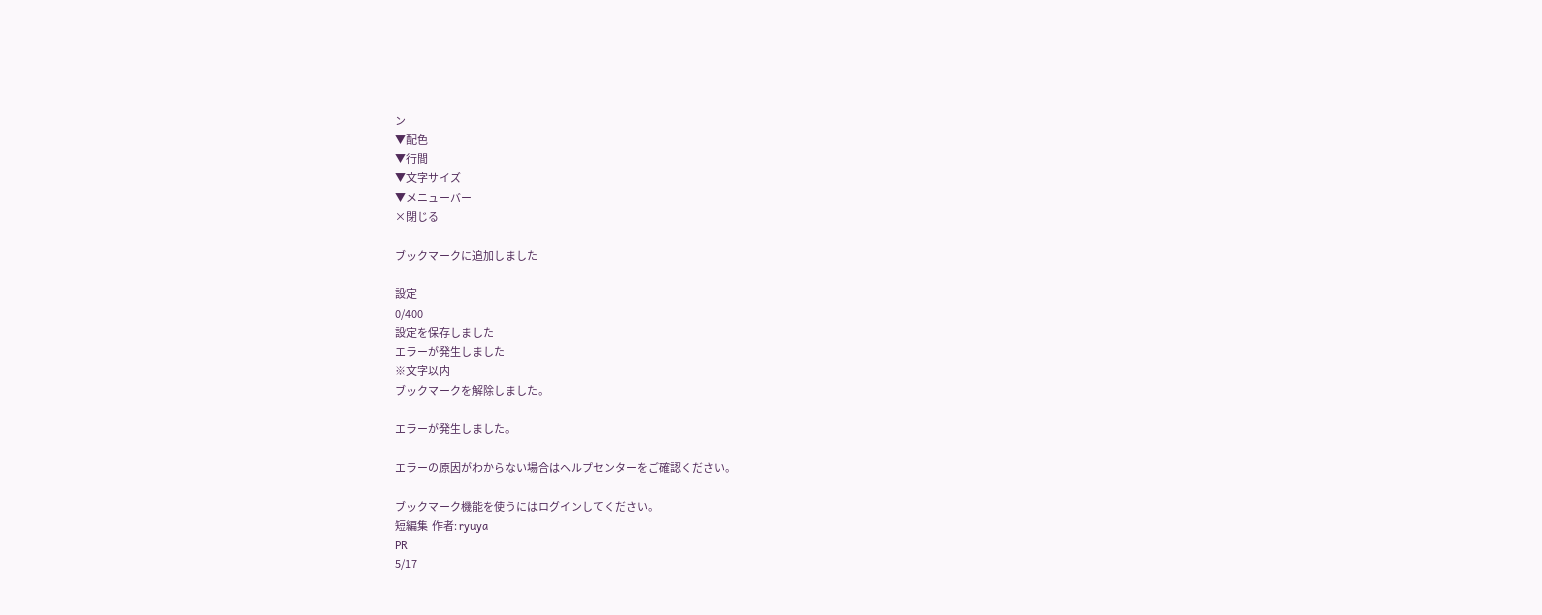ン
▼配色
▼行間
▼文字サイズ
▼メニューバー
×閉じる

ブックマークに追加しました

設定
0/400
設定を保存しました
エラーが発生しました
※文字以内
ブックマークを解除しました。

エラーが発生しました。

エラーの原因がわからない場合はヘルプセンターをご確認ください。

ブックマーク機能を使うにはログインしてください。
短編集  作者: ryuya
PR
5/17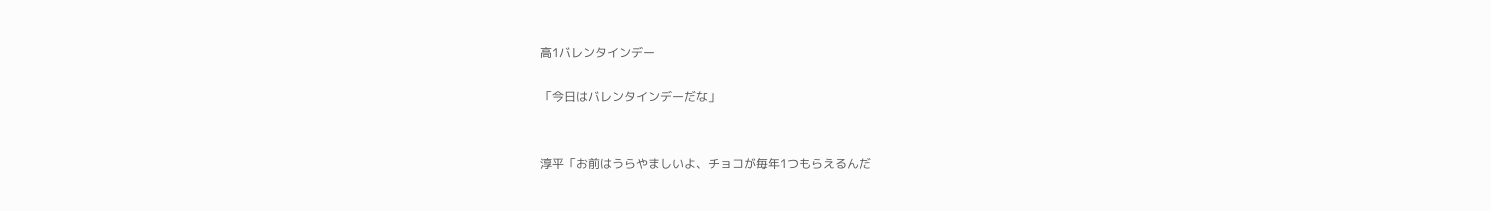高1バレンタインデー

「今日はバレンタインデーだな」


淳平「お前はうらやましいよ、チョコが毎年1つもらえるんだ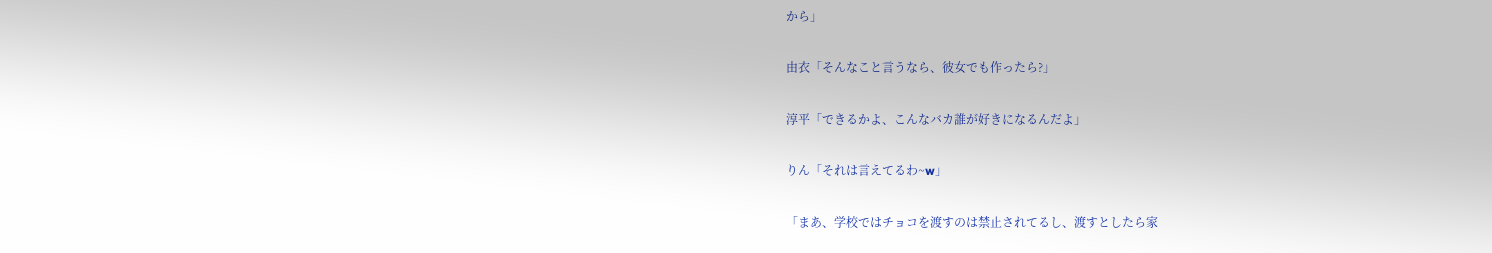から」


由衣「そんなこと言うなら、彼女でも作ったら?」


淳平「できるかよ、こんなバカ誰が好きになるんだよ」


りん「それは言えてるわ~w」


「まあ、学校ではチョコを渡すのは禁止されてるし、渡すとしたら家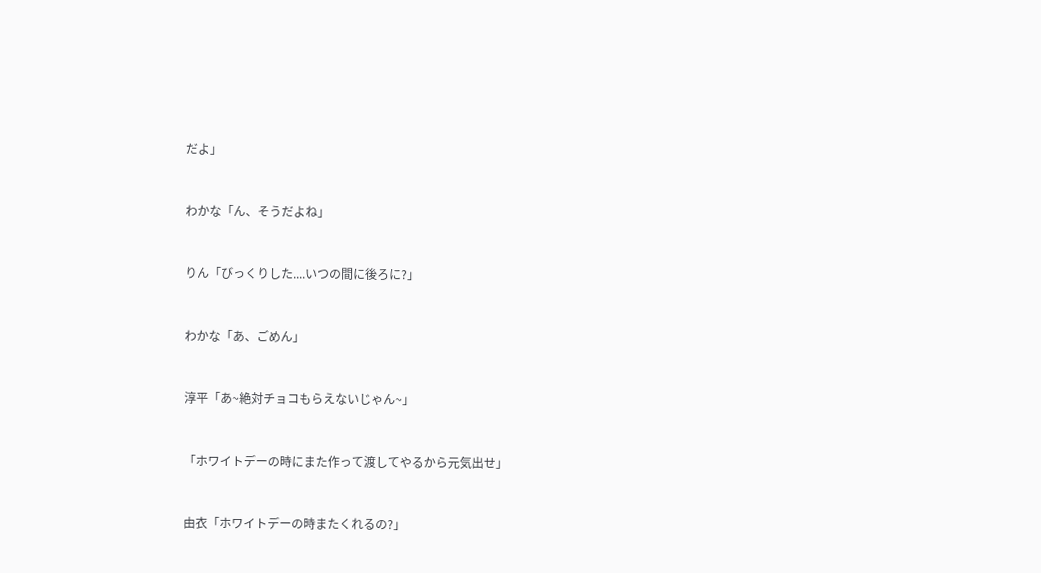だよ」


わかな「ん、そうだよね」


りん「びっくりした....いつの間に後ろに?」


わかな「あ、ごめん」


淳平「あ~絶対チョコもらえないじゃん~」


「ホワイトデーの時にまた作って渡してやるから元気出せ」


由衣「ホワイトデーの時またくれるの?」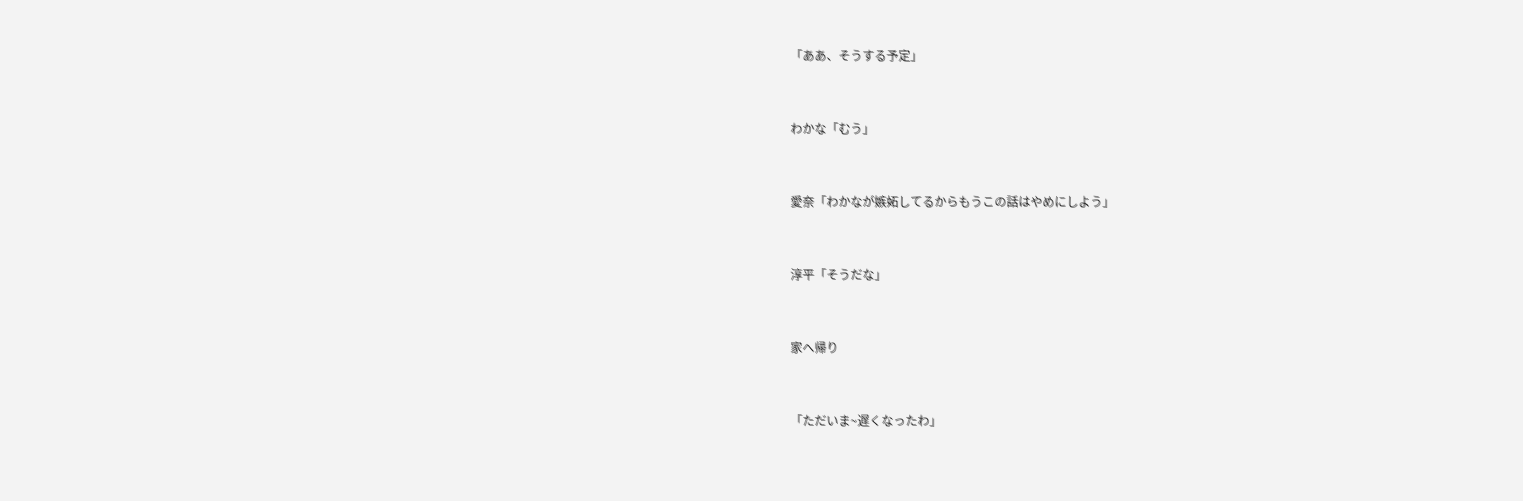「ああ、そうする予定」


わかな「むう」


愛奈「わかなが嫉妬してるからもうこの話はやめにしよう」


淳平「そうだな」


家へ帰り


「ただいま~遅くなったわ」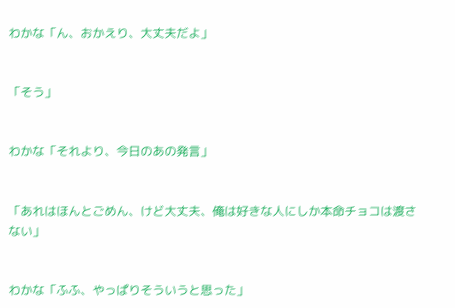わかな「ん、おかえり、大丈夫だよ」


「そう」


わかな「それより、今日のあの発言」


「あれはほんとごめん、けど大丈夫、俺は好きな人にしか本命チョコは渡さない」


わかな「ふふ、やっぱりそういうと思った」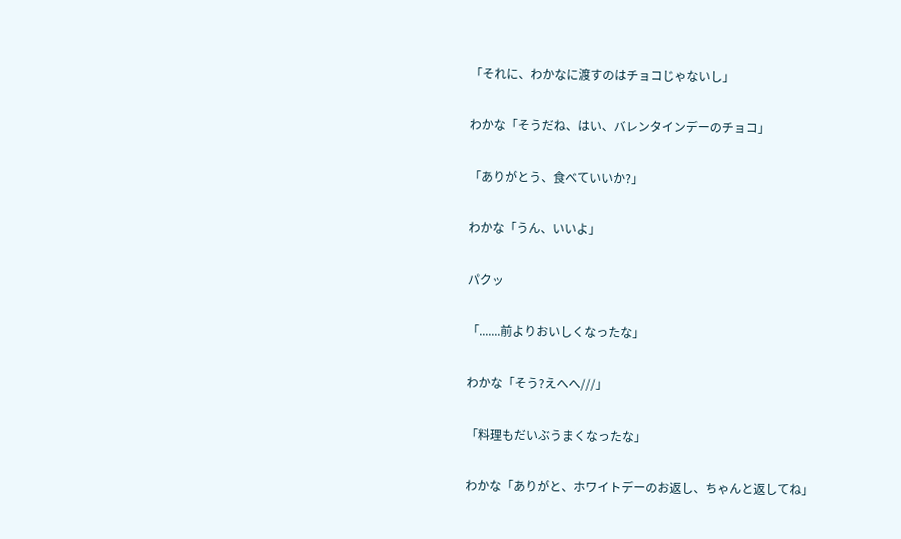「それに、わかなに渡すのはチョコじゃないし」


わかな「そうだね、はい、バレンタインデーのチョコ」


「ありがとう、食べていいか?」


わかな「うん、いいよ」


パクッ


「.......前よりおいしくなったな」


わかな「そう?えへへ///」


「料理もだいぶうまくなったな」


わかな「ありがと、ホワイトデーのお返し、ちゃんと返してね」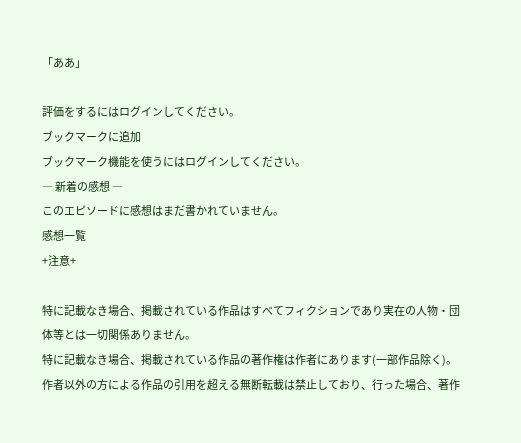「ああ」

評価をするにはログインしてください。
ブックマークに追加
ブックマーク機能を使うにはログインしてください。
― 新着の感想 ―
このエピソードに感想はまだ書かれていません。
感想一覧
+注意+

特に記載なき場合、掲載されている作品はすべてフィクションであり実在の人物・団体等とは一切関係ありません。
特に記載なき場合、掲載されている作品の著作権は作者にあります(一部作品除く)。
作者以外の方による作品の引用を超える無断転載は禁止しており、行った場合、著作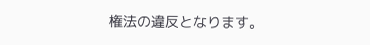権法の違反となります。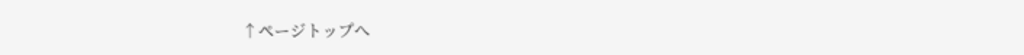↑ページトップへ